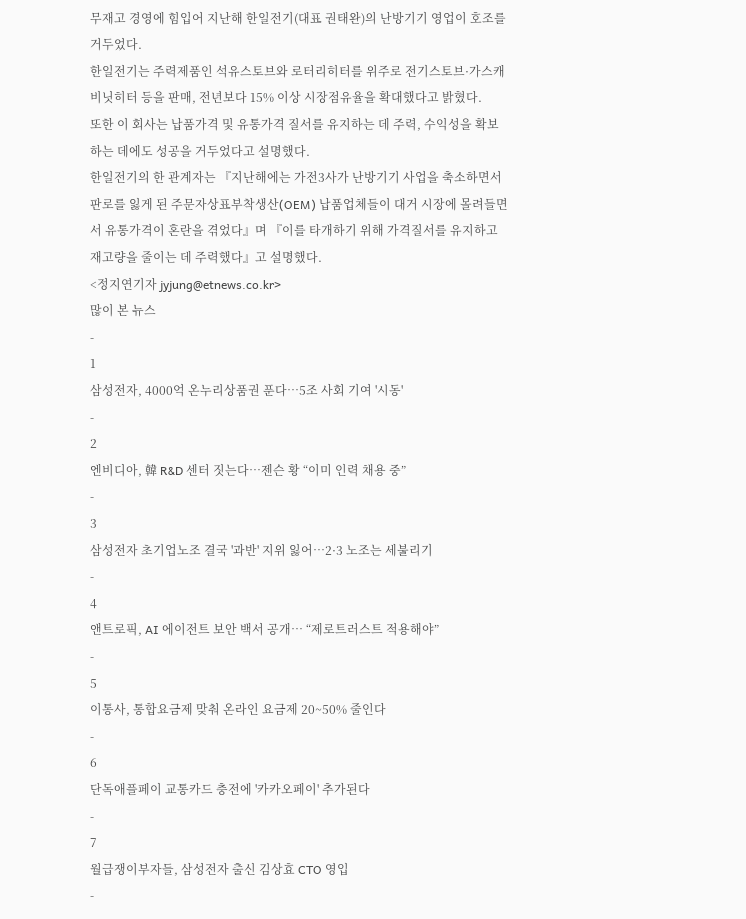무재고 경영에 힘입어 지난해 한일전기(대표 권태완)의 난방기기 영업이 호조를 거두었다.
한일전기는 주력제품인 석유스토브와 로터리히터를 위주로 전기스토브·가스캐비닛히터 등을 판매, 전년보다 15% 이상 시장점유율을 확대했다고 밝혔다.
또한 이 회사는 납품가격 및 유통가격 질서를 유지하는 데 주력, 수익성을 확보하는 데에도 성공을 거두었다고 설명했다.
한일전기의 한 관계자는 『지난해에는 가전3사가 난방기기 사업을 축소하면서 판로를 잃게 된 주문자상표부착생산(OEM) 납품업체들이 대거 시장에 몰려들면서 유통가격이 혼란을 겪었다』며 『이를 타개하기 위해 가격질서를 유지하고 재고량을 줄이는 데 주력했다』고 설명했다.
<정지연기자 jyjung@etnews.co.kr>
많이 본 뉴스
-
1
삼성전자, 4000억 온누리상품권 푼다…5조 사회 기여 '시동'
-
2
엔비디아, 韓 R&D 센터 짓는다…젠슨 황 “이미 인력 채용 중”
-
3
삼성전자 초기업노조 결국 '과반' 지위 잃어…2·3 노조는 세불리기
-
4
앤트로픽, AI 에이전트 보안 백서 공개… “제로트러스트 적용해야”
-
5
이통사, 통합요금제 맞춰 온라인 요금제 20~50% 줄인다
-
6
단독애플페이 교통카드 충전에 '카카오페이' 추가된다
-
7
월급쟁이부자들, 삼성전자 출신 김상효 CTO 영입
-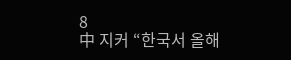8
中 지커 “한국서 올해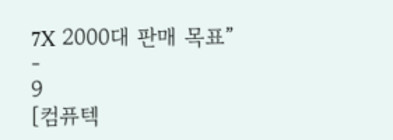7X 2000대 판매 목표”
-
9
[컴퓨텍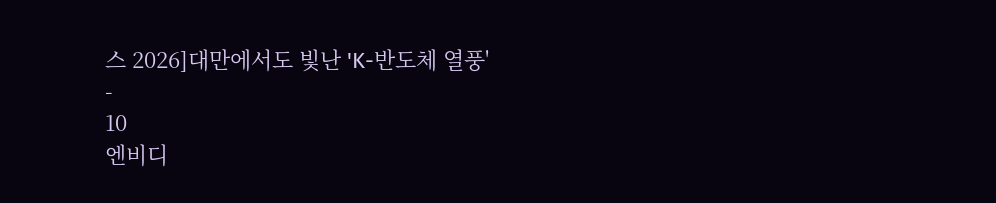스 2026]대만에서도 빛난 'K-반도체 열풍'
-
10
엔비디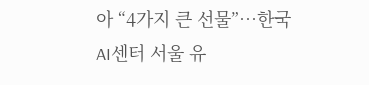아 “4가지 큰 선물”…한국 AI센터 서울 유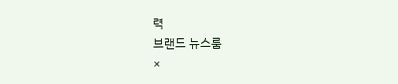력
브랜드 뉴스룸
×